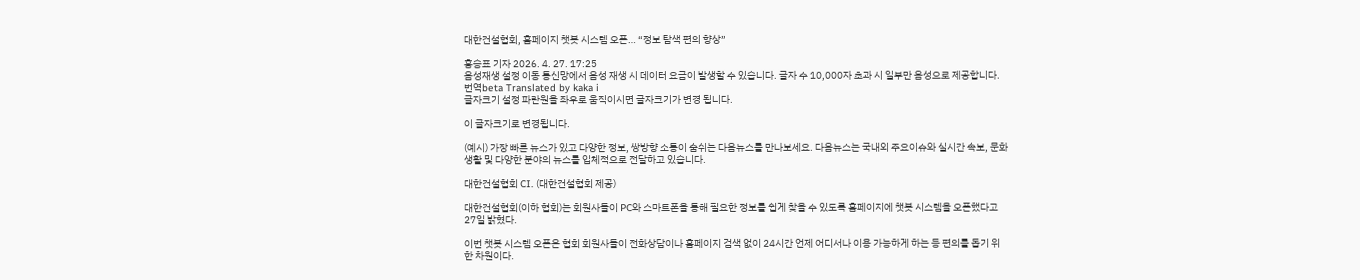대한건설협회, 홈페이지 챗봇 시스템 오픈… “정보 탐색 편의 향상”

홍승표 기자 2026. 4. 27. 17:25
음성재생 설정 이동 통신망에서 음성 재생 시 데이터 요금이 발생할 수 있습니다. 글자 수 10,000자 초과 시 일부만 음성으로 제공합니다.
번역beta Translated by kaka i
글자크기 설정 파란원을 좌우로 움직이시면 글자크기가 변경 됩니다.

이 글자크기로 변경됩니다.

(예시) 가장 빠른 뉴스가 있고 다양한 정보, 쌍방향 소통이 숨쉬는 다음뉴스를 만나보세요. 다음뉴스는 국내외 주요이슈와 실시간 속보, 문화생활 및 다양한 분야의 뉴스를 입체적으로 전달하고 있습니다.

대한건설협회 CI. (대한건설협회 제공)

대한건설협회(이하 협회)는 회원사들이 PC와 스마트폰을 통해 필요한 정보를 쉽게 찾을 수 있도록 홈페이지에 챗봇 시스템을 오픈했다고 27일 밝혔다.

이번 챗봇 시스템 오픈은 협회 회원사들이 전화상담이나 홈페이지 검색 없이 24시간 언제 어디서나 이용 가능하게 하는 등 편의를 돕기 위한 차원이다.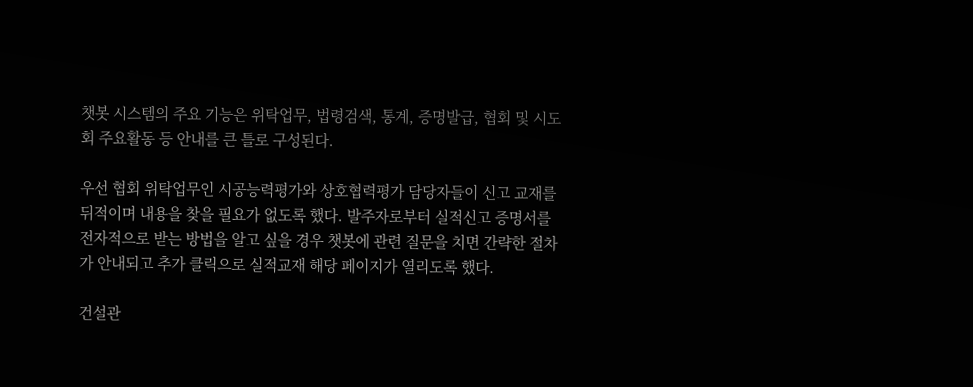챗봇 시스템의 주요 기능은 위탁업무, 법령검색, 통계, 증명발급, 협회 및 시도회 주요활동 등 안내를 큰 틀로 구성된다.

우선 협회 위탁업무인 시공능력평가와 상호협력평가 담당자들이 신고 교재를 뒤적이며 내용을 찾을 필요가 없도록 했다. 발주자로부터 실적신고 증명서를 전자적으로 받는 방법을 알고 싶을 경우 챗봇에 관련 질문을 치면 간략한 절차가 안내되고 추가 클릭으로 실적교재 해당 페이지가 열리도록 했다.

건설관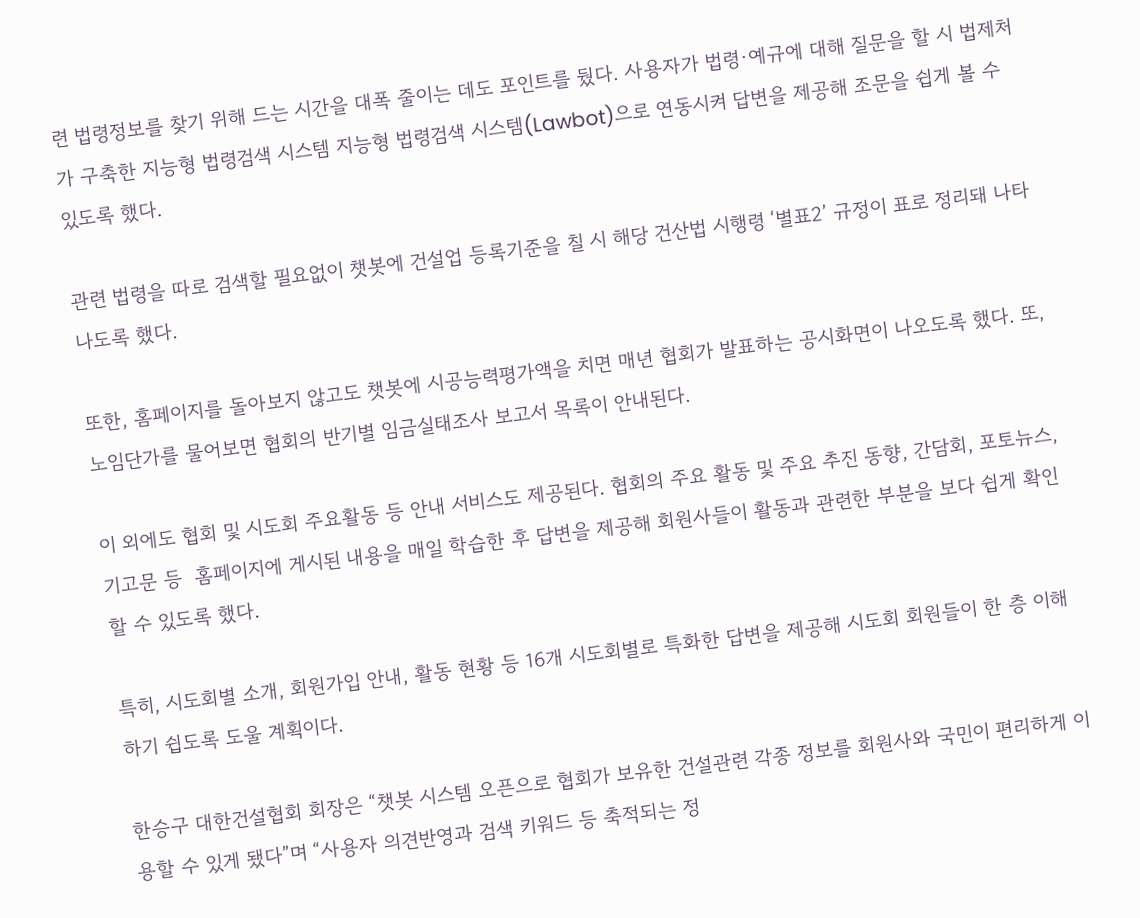련 법령정보를 찾기 위해 드는 시간을 대폭 줄이는 데도 포인트를 뒀다. 사용자가 법령·예규에 대해 질문을 할 시 법제처가 구축한 지능형 법령검색 시스템 지능형 법령검색 시스템(Lawbot)으로 연동시켜 답변을 제공해 조문을 쉽게 볼 수 있도록 했다.

관련 법령을 따로 검색할 필요없이 챗봇에 건설업 등록기준을 칠 시 해당 건산법 시행령 ‘별표2’ 규정이 표로 정리돼 나타나도록 했다.

또한, 홈페이지를 돌아보지 않고도 챗봇에 시공능력평가액을 치면 매년 협회가 발표하는 공시화면이 나오도록 했다. 또, 노임단가를 물어보면 협회의 반기별 임금실태조사 보고서 목록이 안내된다.

이 외에도 협회 및 시도회 주요활동 등 안내 서비스도 제공된다. 협회의 주요 활동 및 주요 추진 동향, 간담회, 포토뉴스, 기고문 등  홈페이지에 게시된 내용을 매일 학습한 후 답변을 제공해 회원사들이 활동과 관련한 부분을 보다 쉽게 확인할 수 있도록 했다.

특히, 시도회별 소개, 회원가입 안내, 활동 현황 등 16개 시도회별로 특화한 답변을 제공해 시도회 회원들이 한 층 이해하기 쉽도록 도울 계획이다.

한승구 대한건설협회 회장은 “챗봇 시스템 오픈으로 협회가 보유한 건설관련 각종 정보를 회원사와 국민이 편리하게 이용할 수 있게 됐다”며 “사용자 의견반영과 검색 키워드 등 축적되는 정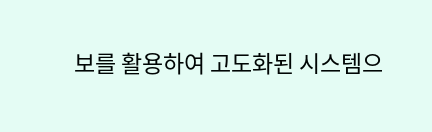보를 활용하여 고도화된 시스템으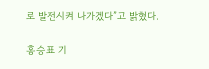로 발전시켜 나가겠다”고 밝혔다.

홍승표 기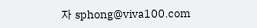자 sphong@viva100.com